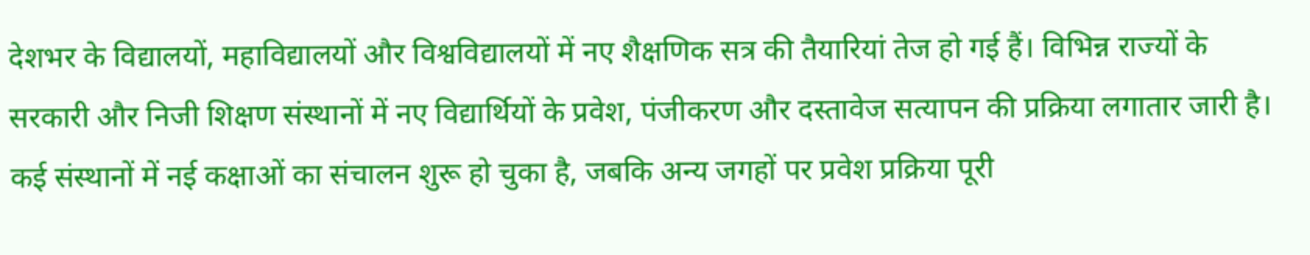देशभर के विद्यालयों, महाविद्यालयों और विश्वविद्यालयों में नए शैक्षणिक सत्र की तैयारियां तेज हो गई हैं। विभिन्न राज्यों के सरकारी और निजी शिक्षण संस्थानों में नए विद्यार्थियों के प्रवेश, पंजीकरण और दस्तावेज सत्यापन की प्रक्रिया लगातार जारी है। कई संस्थानों में नई कक्षाओं का संचालन शुरू हो चुका है, जबकि अन्य जगहों पर प्रवेश प्रक्रिया पूरी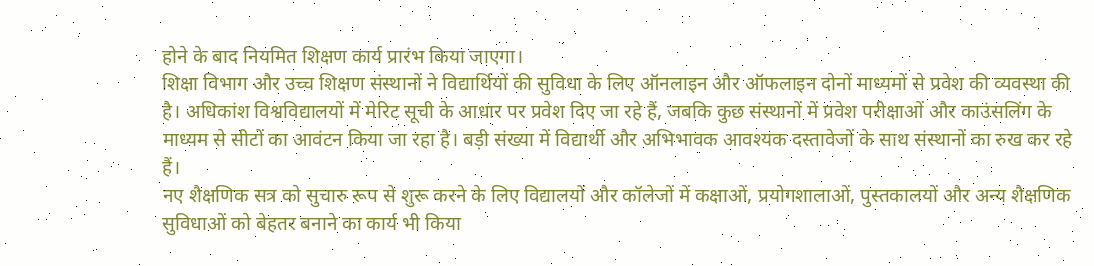होने के बाद नियमित शिक्षण कार्य प्रारंभ किया जाएगा।
शिक्षा विभाग और उच्च शिक्षण संस्थानों ने विद्यार्थियों की सुविधा के लिए ऑनलाइन और ऑफलाइन दोनों माध्यमों से प्रवेश की व्यवस्था की है। अधिकांश विश्वविद्यालयों में मेरिट सूची के आधार पर प्रवेश दिए जा रहे हैं, जबकि कुछ संस्थानों में प्रवेश परीक्षाओं और काउंसलिंग के माध्यम से सीटों का आवंटन किया जा रहा है। बड़ी संख्या में विद्यार्थी और अभिभावक आवश्यक दस्तावेजों के साथ संस्थानों का रुख कर रहे हैं।
नए शैक्षणिक सत्र को सुचारु रूप से शुरू करने के लिए विद्यालयों और कॉलेजों में कक्षाओं, प्रयोगशालाओं, पुस्तकालयों और अन्य शैक्षणिक सुविधाओं को बेहतर बनाने का कार्य भी किया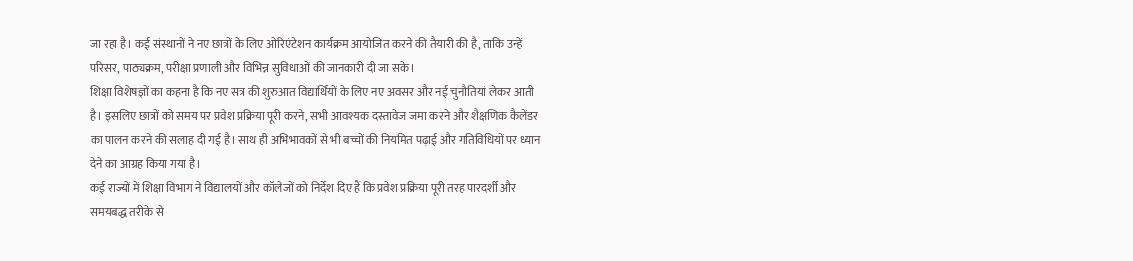जा रहा है। कई संस्थानों ने नए छात्रों के लिए ओरिएंटेशन कार्यक्रम आयोजित करने की तैयारी की है, ताकि उन्हें परिसर, पाठ्यक्रम, परीक्षा प्रणाली और विभिन्न सुविधाओं की जानकारी दी जा सके।
शिक्षा विशेषज्ञों का कहना है कि नए सत्र की शुरुआत विद्यार्थियों के लिए नए अवसर और नई चुनौतियां लेकर आती है। इसलिए छात्रों को समय पर प्रवेश प्रक्रिया पूरी करने, सभी आवश्यक दस्तावेज जमा करने और शैक्षणिक कैलेंडर का पालन करने की सलाह दी गई है। साथ ही अभिभावकों से भी बच्चों की नियमित पढ़ाई और गतिविधियों पर ध्यान देने का आग्रह किया गया है।
कई राज्यों में शिक्षा विभाग ने विद्यालयों और कॉलेजों को निर्देश दिए हैं कि प्रवेश प्रक्रिया पूरी तरह पारदर्शी और समयबद्ध तरीके से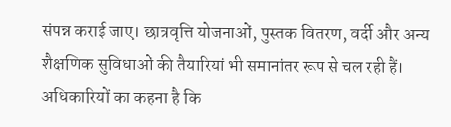संपन्न कराई जाए। छात्रवृत्ति योजनाओं, पुस्तक वितरण, वर्दी और अन्य शैक्षणिक सुविधाओं की तैयारियां भी समानांतर रूप से चल रही हैं। अधिकारियों का कहना है कि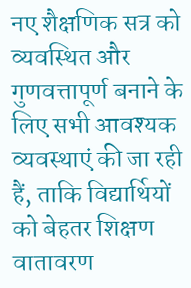नए शैक्षणिक सत्र को व्यवस्थित और गुणवत्तापूर्ण बनाने के लिए सभी आवश्यक व्यवस्थाएं की जा रही हैं, ताकि विद्यार्थियों को बेहतर शिक्षण वातावरण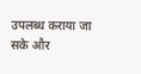उपलब्ध कराया जा सके और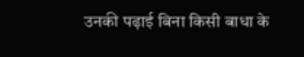उनकी पढ़ाई बिना किसी बाधा के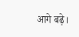आगे बढ़े।